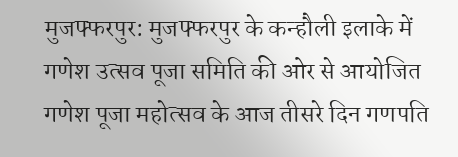मुजफ्फरपुर: मुजफ्फरपुर के कन्हौली इलाके में गणेश उत्सव पूजा समिति की ओर से आयोजित गणेश पूजा महोत्सव के आज तीसरे दिन गणपति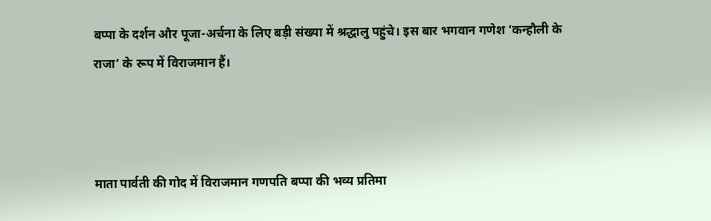बप्पा के दर्शन और पूजा-अर्चना के लिए बड़ी संख्या में श्रद्धालु पहुंचे। इस बार भगवान गणेश ‘कन्हौली के राजा’ के रूप में विराजमान हैं।



माता पार्वती की गोद में विराजमान गणपति बप्पा की भव्य प्रतिमा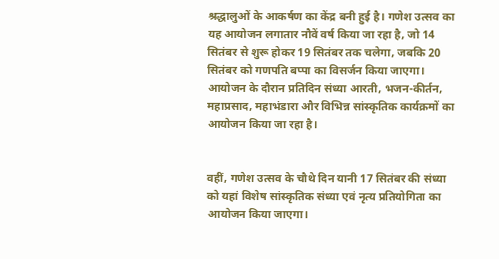श्रद्धालुओं के आकर्षण का केंद्र बनी हुई है। गणेश उत्सव का यह आयोजन लगातार नौवें वर्ष किया जा रहा है, जो 14 सितंबर से शुरू होकर 19 सितंबर तक चलेगा, जबकि 20 सितंबर को गणपति बप्पा का विसर्जन किया जाएगा। आयोजन के दौरान प्रतिदिन संध्या आरती, भजन-कीर्तन, महाप्रसाद, महाभंडारा और विभिन्न सांस्कृतिक कार्यक्रमों का आयोजन किया जा रहा है।


वहीं, गणेश उत्सव के चौथे दिन यानी 17 सितंबर की संध्या को यहां विशेष सांस्कृतिक संध्या एवं नृत्य प्रतियोगिता का आयोजन किया जाएगा।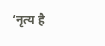‘नृत्य है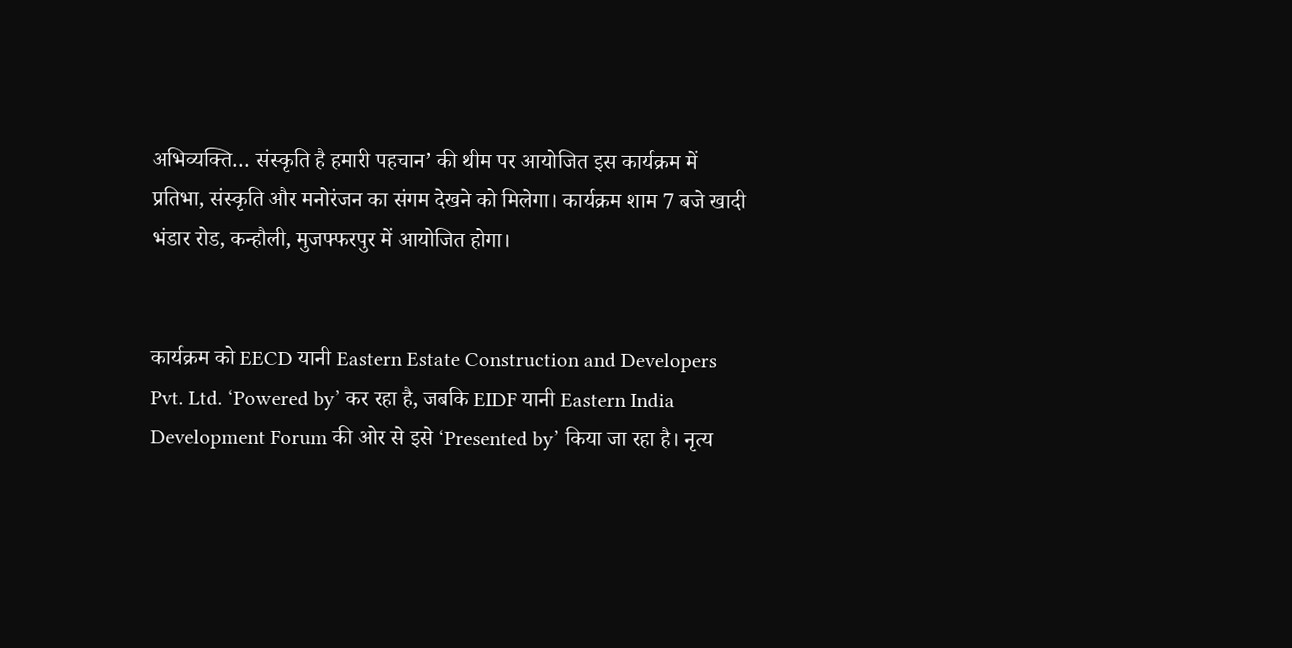अभिव्यक्ति… संस्कृति है हमारी पहचान’ की थीम पर आयोजित इस कार्यक्रम में प्रतिभा, संस्कृति और मनोरंजन का संगम देखने को मिलेगा। कार्यक्रम शाम 7 बजे खादी भंडार रोड, कन्हौली, मुजफ्फरपुर में आयोजित होगा।


कार्यक्रम को EECD यानी Eastern Estate Construction and Developers Pvt. Ltd. ‘Powered by’ कर रहा है, जबकि EIDF यानी Eastern India Development Forum की ओर से इसे ‘Presented by’ किया जा रहा है। नृत्य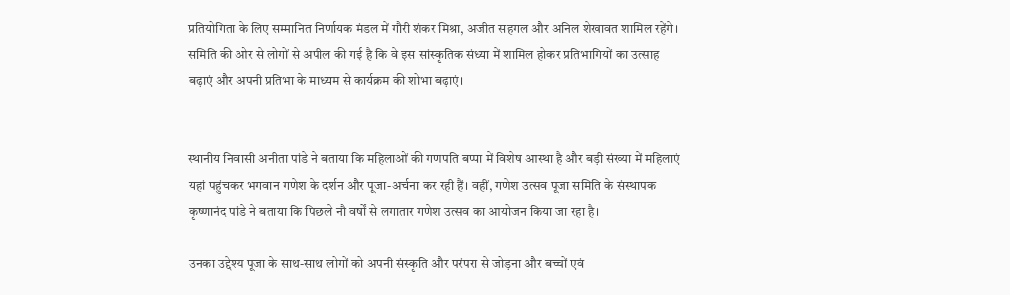प्रतियोगिता के लिए सम्मानित निर्णायक मंडल में गौरी शंकर मिश्रा, अजीत सहगल और अनिल शेखावत शामिल रहेंगे। समिति की ओर से लोगों से अपील की गई है कि वे इस सांस्कृतिक संध्या में शामिल होकर प्रतिभागियों का उत्साह बढ़ाएं और अपनी प्रतिभा के माध्यम से कार्यक्रम की शोभा बढ़ाएं।


स्थानीय निवासी अनीता पांडे ने बताया कि महिलाओं की गणपति बप्पा में विशेष आस्था है और बड़ी संख्या में महिलाएं यहां पहुंचकर भगवान गणेश के दर्शन और पूजा-अर्चना कर रही हैं। वहीं, गणेश उत्सव पूजा समिति के संस्थापक कृष्णानंद पांडे ने बताया कि पिछले नौ वर्षों से लगातार गणेश उत्सव का आयोजन किया जा रहा है।

उनका उद्देश्य पूजा के साथ-साथ लोगों को अपनी संस्कृति और परंपरा से जोड़ना और बच्चों एवं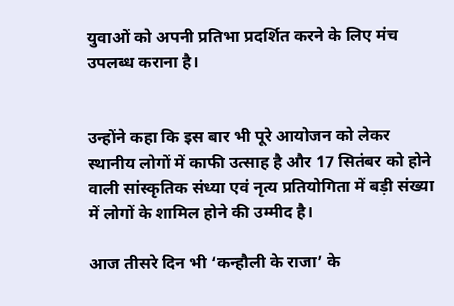युवाओं को अपनी प्रतिभा प्रदर्शित करने के लिए मंच उपलब्ध कराना है।


उन्होंने कहा कि इस बार भी पूरे आयोजन को लेकर स्थानीय लोगों में काफी उत्साह है और 17 सितंबर को होने वाली सांस्कृतिक संध्या एवं नृत्य प्रतियोगिता में बड़ी संख्या में लोगों के शामिल होने की उम्मीद है।

आज तीसरे दिन भी ‘कन्हौली के राजा’ के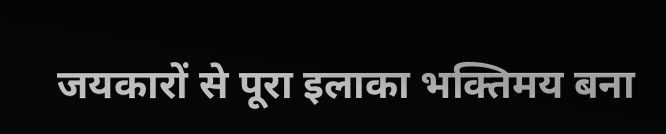जयकारों से पूरा इलाका भक्तिमय बना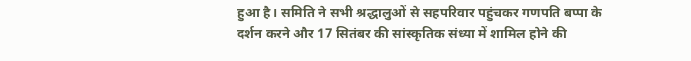हुआ है। समिति ने सभी श्रद्धालुओं से सहपरिवार पहुंचकर गणपति बप्पा के दर्शन करने और 17 सितंबर की सांस्कृतिक संध्या में शामिल होने की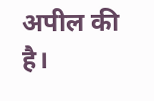अपील की है।